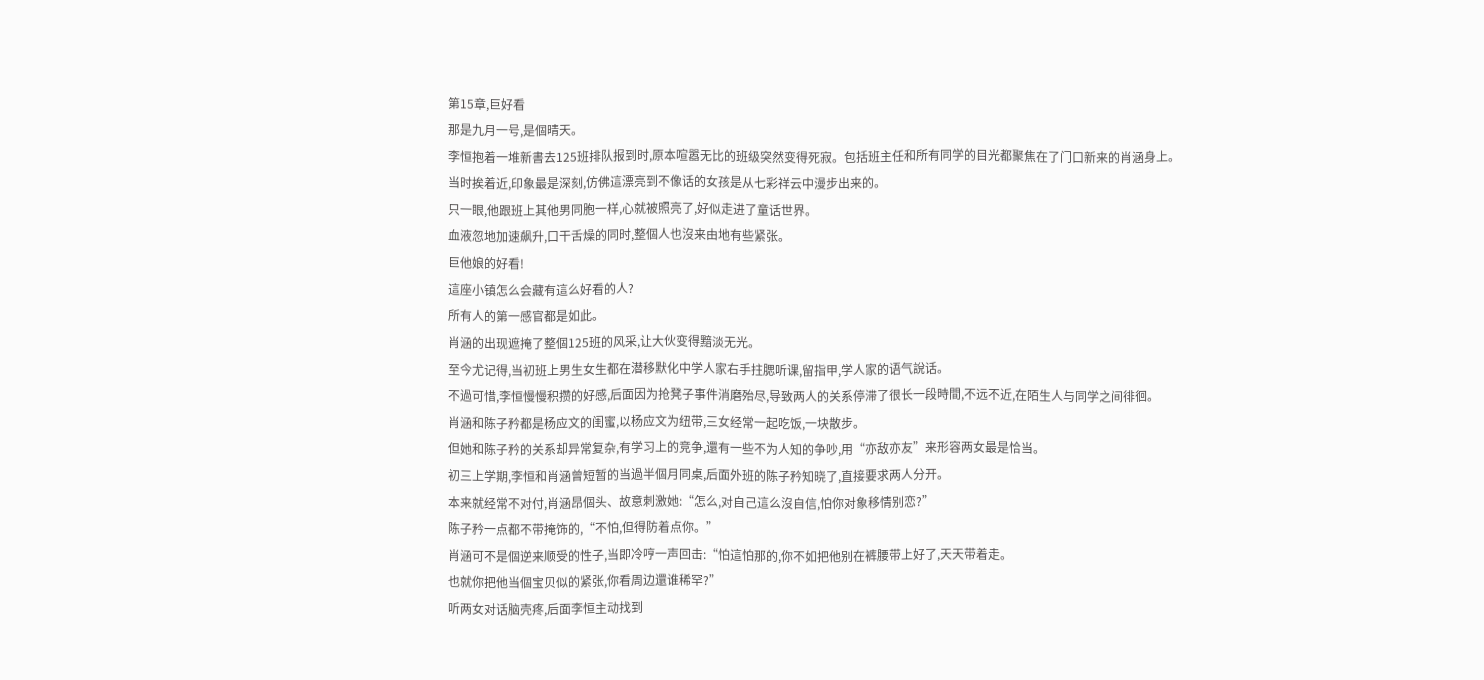第15章,巨好看
那是九月一号,是個晴天。
李恒抱着一堆新書去125班排队报到时,原本喧嚣无比的班级突然变得死寂。包括班主任和所有同学的目光都聚焦在了门口新来的肖涵身上。
当时挨着近,印象最是深刻,仿佛這漂亮到不像话的女孩是从七彩祥云中漫步出来的。
只一眼,他跟班上其他男同胞一样,心就被照亮了,好似走进了童话世界。
血液忽地加速飙升,口干舌燥的同时,整個人也沒来由地有些紧张。
巨他娘的好看!
這座小镇怎么会藏有這么好看的人?
所有人的第一感官都是如此。
肖涵的出现遮掩了整個125班的风采,让大伙变得黯淡无光。
至今尤记得,当初班上男生女生都在潜移默化中学人家右手拄腮听课,留指甲,学人家的语气說话。
不過可惜,李恒慢慢积攒的好感,后面因为抢凳子事件消磨殆尽,导致两人的关系停滞了很长一段時間,不远不近,在陌生人与同学之间徘徊。
肖涵和陈子矜都是杨应文的闺蜜,以杨应文为纽带,三女经常一起吃饭,一块散步。
但她和陈子矜的关系却异常复杂,有学习上的竞争,還有一些不为人知的争吵,用“亦敌亦友”来形容两女最是恰当。
初三上学期,李恒和肖涵曾短暂的当過半個月同桌,后面外班的陈子矜知晓了,直接要求两人分开。
本来就经常不对付,肖涵昂個头、故意刺激她:“怎么,对自己這么沒自信,怕你对象移情别恋?”
陈子矜一点都不带掩饰的,“不怕,但得防着点你。”
肖涵可不是個逆来顺受的性子,当即冷哼一声回击:“怕這怕那的,你不如把他别在裤腰带上好了,天天带着走。
也就你把他当個宝贝似的紧张,你看周边還谁稀罕?”
听两女对话脑壳疼,后面李恒主动找到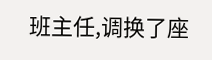班主任,调换了座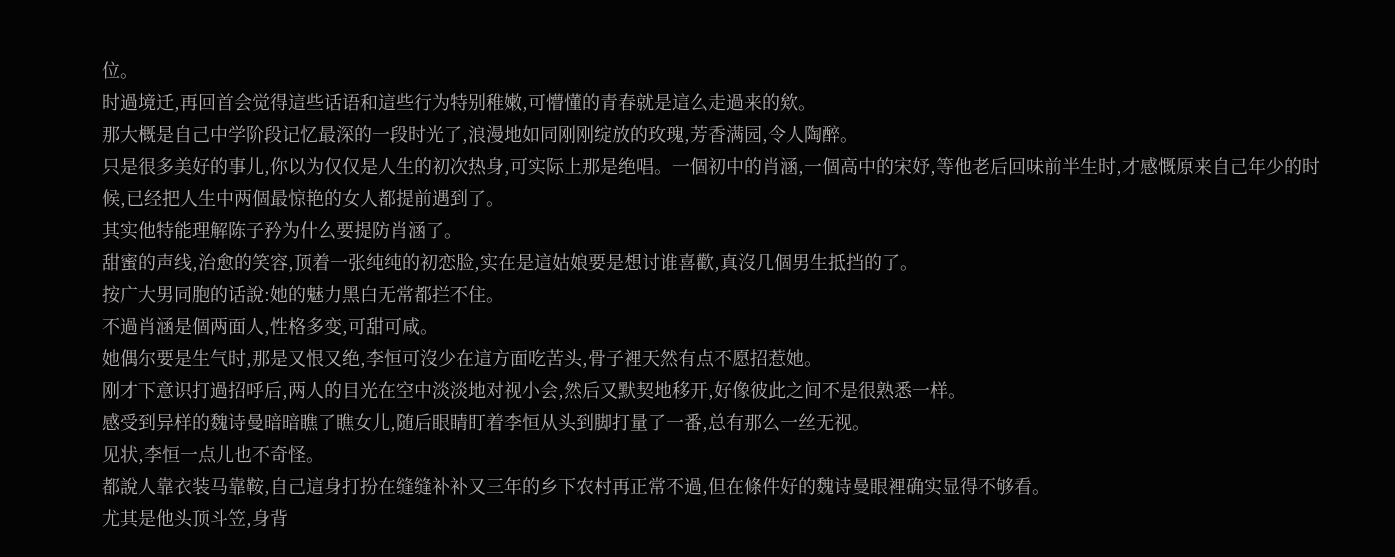位。
时過境迁,再回首会觉得這些话语和這些行为特别稚嫩,可懵懂的青春就是這么走過来的欸。
那大概是自己中学阶段记忆最深的一段时光了,浪漫地如同刚刚绽放的玫瑰,芳香满园,令人陶醉。
只是很多美好的事儿,你以为仅仅是人生的初次热身,可实际上那是绝唱。一個初中的肖涵,一個高中的宋妤,等他老后回味前半生时,才感慨原来自己年少的时候,已经把人生中两個最惊艳的女人都提前遇到了。
其实他特能理解陈子矜为什么要提防肖涵了。
甜蜜的声线,治愈的笑容,顶着一张纯纯的初恋脸,实在是這姑娘要是想讨谁喜歡,真沒几個男生抵挡的了。
按广大男同胞的话說:她的魅力黑白无常都拦不住。
不過肖涵是個两面人,性格多变,可甜可咸。
她偶尔要是生气时,那是又恨又绝,李恒可沒少在這方面吃苦头,骨子裡天然有点不愿招惹她。
刚才下意识打過招呼后,两人的目光在空中淡淡地对视小会,然后又默契地移开,好像彼此之间不是很熟悉一样。
感受到异样的魏诗曼暗暗瞧了瞧女儿,随后眼睛盯着李恒从头到脚打量了一番,总有那么一丝无视。
见状,李恒一点儿也不奇怪。
都說人靠衣装马靠鞍,自己這身打扮在缝缝补补又三年的乡下农村再正常不過,但在條件好的魏诗曼眼裡确实显得不够看。
尤其是他头顶斗笠,身背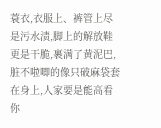蓑衣,衣服上、裤管上尽是污水渍,脚上的解放鞋更是干脆,裹满了黄泥巴,脏不啦唧的像只破麻袋套在身上,人家要是能高看你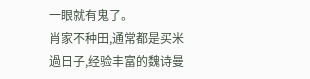一眼就有鬼了。
肖家不种田,通常都是买米過日子,经验丰富的魏诗曼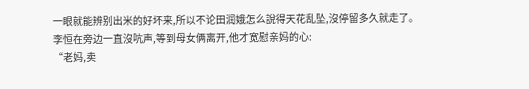一眼就能辨别出米的好坏来,所以不论田润娥怎么說得天花乱坠,沒停留多久就走了。
李恒在旁边一直沒吭声,等到母女俩离开,他才宽慰亲妈的心:
“老妈,卖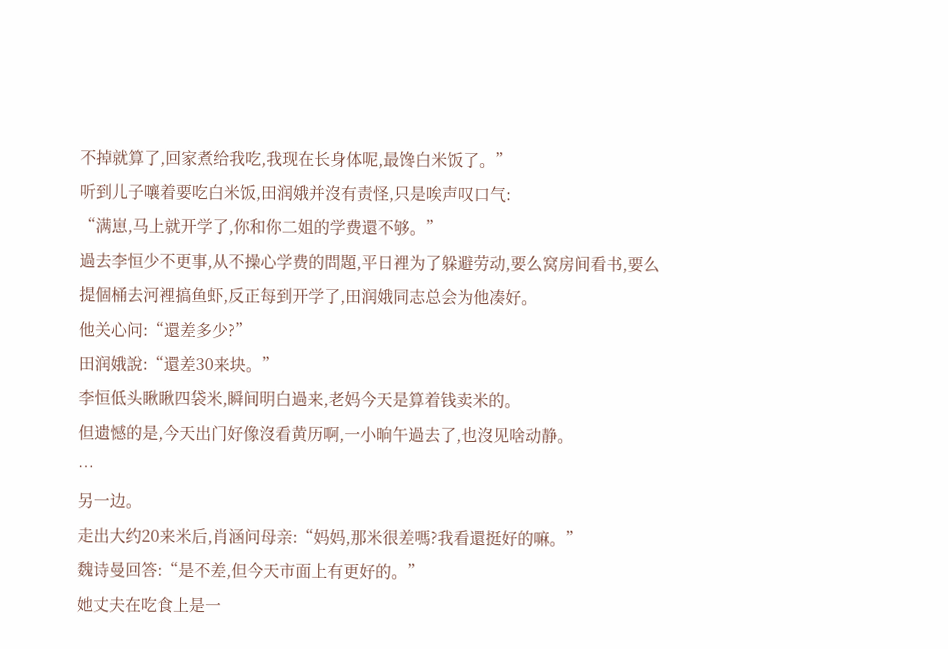不掉就算了,回家煮给我吃,我现在长身体呢,最馋白米饭了。”
听到儿子嚷着要吃白米饭,田润娥并沒有责怪,只是唉声叹口气:
“满崽,马上就开学了,你和你二姐的学费還不够。”
過去李恒少不更事,从不操心学费的問題,平日裡为了躲避劳动,要么窝房间看书,要么提個桶去河裡搞鱼虾,反正每到开学了,田润娥同志总会为他凑好。
他关心问:“還差多少?”
田润娥說:“還差30来块。”
李恒低头瞅瞅四袋米,瞬间明白過来,老妈今天是算着钱卖米的。
但遗憾的是,今天出门好像沒看黄历啊,一小晌午過去了,也沒见啥动静。
…
另一边。
走出大约20来米后,肖涵问母亲:“妈妈,那米很差嗎?我看還挺好的嘛。”
魏诗曼回答:“是不差,但今天市面上有更好的。”
她丈夫在吃食上是一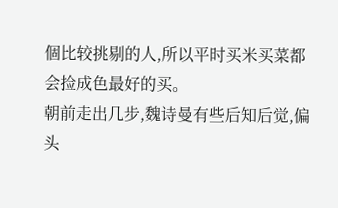個比较挑剔的人,所以平时买米买菜都会捡成色最好的买。
朝前走出几步,魏诗曼有些后知后觉,偏头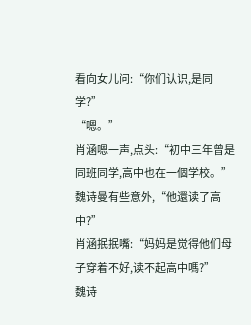看向女儿问:“你们认识,是同学?”
“嗯。”
肖涵嗯一声,点头:“初中三年曾是同班同学,高中也在一個学校。”
魏诗曼有些意外,“他還读了高中?”
肖涵抿抿嘴:“妈妈是觉得他们母子穿着不好,读不起高中嗎?”
魏诗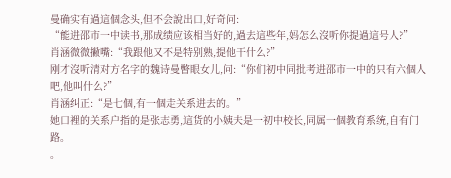曼确实有過這個念头,但不会說出口,好奇问:
“能进邵市一中读书,那成绩应该相当好的,過去這些年,妈怎么沒听你提過這号人?”
肖涵微微撇嘴:“我跟他又不是特别熟,提他干什么?”
刚才沒听清对方名字的魏诗曼瞥眼女儿,问:“你们初中同批考进邵市一中的只有六個人吧,他叫什么?”
肖涵纠正:“是七個,有一個走关系进去的。”
她口裡的关系户指的是张志勇,這货的小姨夫是一初中校长,同属一個教育系统,自有门路。
。